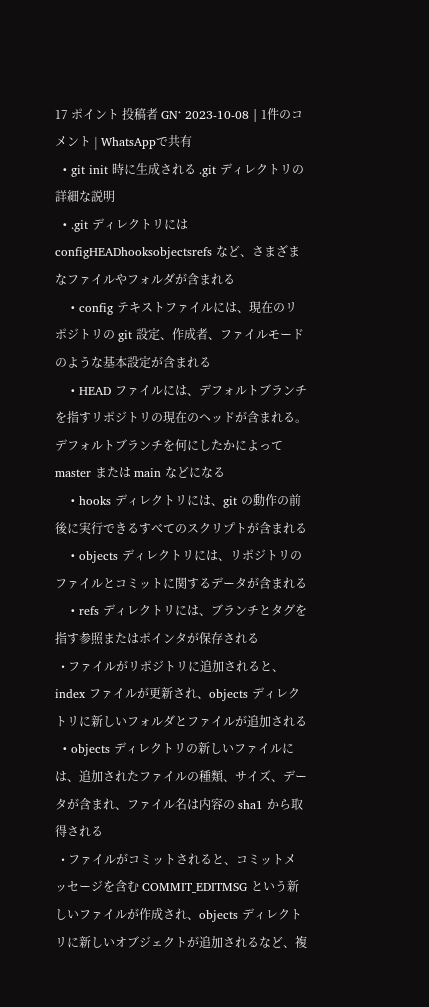17 ポイント 投稿者 GN⁺ 2023-10-08 | 1件のコメント | WhatsAppで共有
  • git init 時に生成される .git ディレクトリの詳細な説明
  • .git ディレクトリには configHEADhooksobjectsrefs など、さまざまなファイルやフォルダが含まれる
    • config テキストファイルには、現在のリポジトリの git 設定、作成者、ファイルモードのような基本設定が含まれる
    • HEAD ファイルには、デフォルトブランチを指すリポジトリの現在のヘッドが含まれる。デフォルトブランチを何にしたかによって master または main などになる
    • hooks ディレクトリには、git の動作の前後に実行できるすべてのスクリプトが含まれる
    • objects ディレクトリには、リポジトリのファイルとコミットに関するデータが含まれる
    • refs ディレクトリには、ブランチとタグを指す参照またはポインタが保存される
  • ファイルがリポジトリに追加されると、index ファイルが更新され、objects ディレクトリに新しいフォルダとファイルが追加される
  • objects ディレクトリの新しいファイルには、追加されたファイルの種類、サイズ、データが含まれ、ファイル名は内容の sha1 から取得される
  • ファイルがコミットされると、コミットメッセージを含む COMMIT_EDITMSG という新しいファイルが作成され、objects ディレクトリに新しいオブジェクトが追加されるなど、複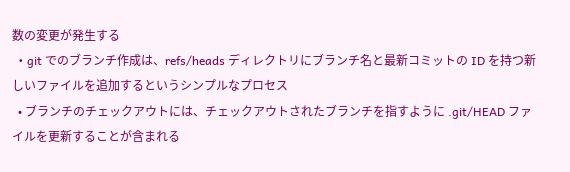数の変更が発生する
  • git でのブランチ作成は、refs/heads ディレクトリにブランチ名と最新コミットの ID を持つ新しいファイルを追加するというシンプルなプロセス
  • ブランチのチェックアウトには、チェックアウトされたブランチを指すように .git/HEAD ファイルを更新することが含まれる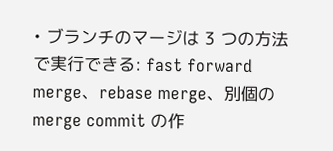• ブランチのマージは 3 つの方法で実行できる: fast forward merge、rebase merge、別個の merge commit の作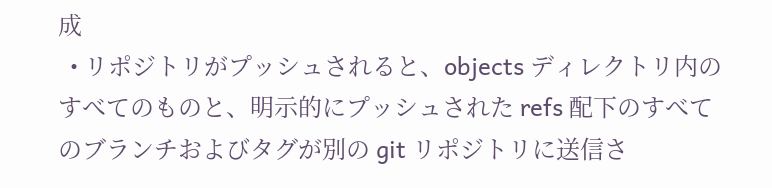成
  • リポジトリがプッシュされると、objects ディレクトリ内のすべてのものと、明示的にプッシュされた refs 配下のすべてのブランチおよびタグが別の git リポジトリに送信さ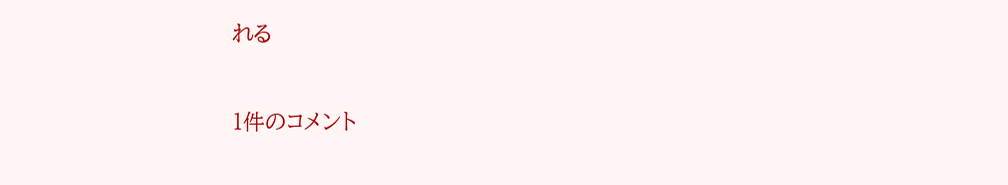れる

1件のコメント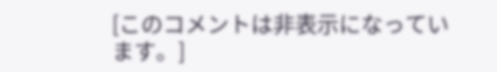[このコメントは非表示になっています。]